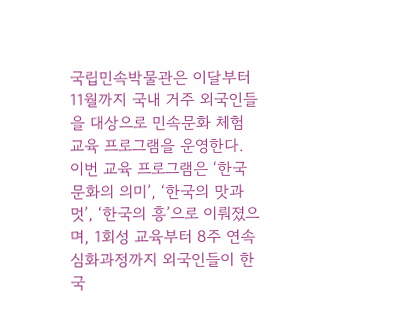국립민속박물관은 이달부터 11월까지 국내 거주 외국인들을 대상으로 민속문화 체험 교육 프로그램을 운영한다. 이번 교육 프로그램은 ‘한국 문화의 의미’, ‘한국의 맛과 멋’, ‘한국의 흥’으로 이뤄졌으며, 1회성 교육부터 8주 연속 심화과정까지 외국인들이 한국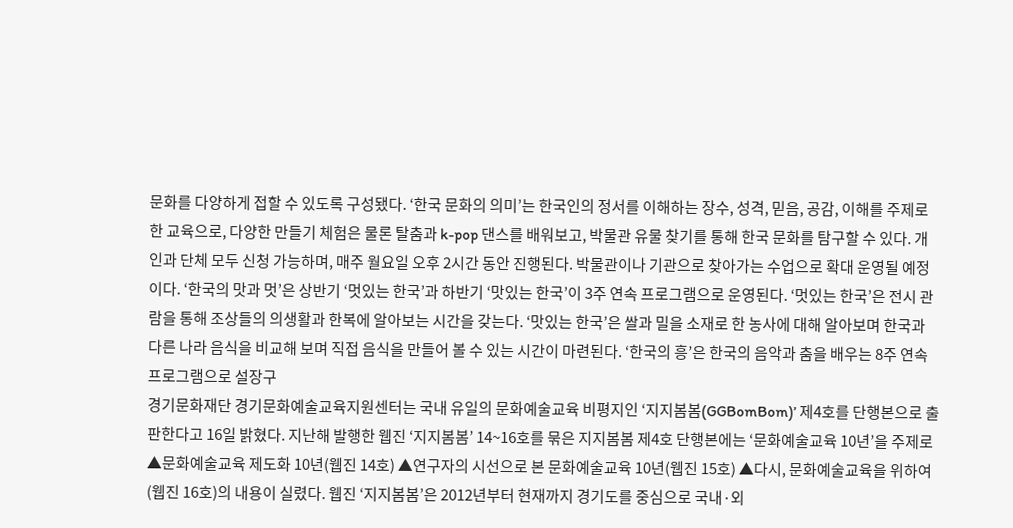문화를 다양하게 접할 수 있도록 구성됐다. ‘한국 문화의 의미’는 한국인의 정서를 이해하는 장수, 성격, 믿음, 공감, 이해를 주제로 한 교육으로, 다양한 만들기 체험은 물론 탈춤과 k-pop 댄스를 배워보고, 박물관 유물 찾기를 통해 한국 문화를 탐구할 수 있다. 개인과 단체 모두 신청 가능하며, 매주 월요일 오후 2시간 동안 진행된다. 박물관이나 기관으로 찾아가는 수업으로 확대 운영될 예정이다. ‘한국의 맛과 멋’은 상반기 ‘멋있는 한국’과 하반기 ‘맛있는 한국’이 3주 연속 프로그램으로 운영된다. ‘멋있는 한국’은 전시 관람을 통해 조상들의 의생활과 한복에 알아보는 시간을 갖는다. ‘맛있는 한국’은 쌀과 밀을 소재로 한 농사에 대해 알아보며 한국과 다른 나라 음식을 비교해 보며 직접 음식을 만들어 볼 수 있는 시간이 마련된다. ‘한국의 흥’은 한국의 음악과 춤을 배우는 8주 연속 프로그램으로 설장구
경기문화재단 경기문화예술교육지원센터는 국내 유일의 문화예술교육 비평지인 ‘지지봄봄(GGBomBom)’ 제4호를 단행본으로 출판한다고 16일 밝혔다. 지난해 발행한 웹진 ‘지지봄봄’ 14~16호를 묶은 지지봄봄 제4호 단행본에는 ‘문화예술교육 10년’을 주제로 ▲문화예술교육 제도화 10년(웹진 14호) ▲연구자의 시선으로 본 문화예술교육 10년(웹진 15호) ▲다시, 문화예술교육을 위하여(웹진 16호)의 내용이 실렸다. 웹진 ‘지지봄봄’은 2012년부터 현재까지 경기도를 중심으로 국내·외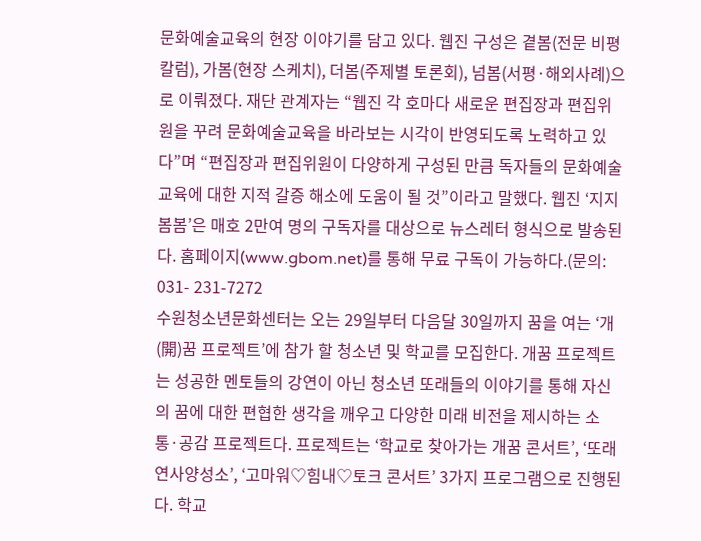문화예술교육의 현장 이야기를 담고 있다. 웹진 구성은 곁봄(전문 비평 칼럼), 가봄(현장 스케치), 더봄(주제별 토론회), 넘봄(서평·해외사례)으로 이뤄졌다. 재단 관계자는 “웹진 각 호마다 새로운 편집장과 편집위원을 꾸려 문화예술교육을 바라보는 시각이 반영되도록 노력하고 있다”며 “편집장과 편집위원이 다양하게 구성된 만큼 독자들의 문화예술교육에 대한 지적 갈증 해소에 도움이 될 것”이라고 말했다. 웹진 ‘지지봄봄’은 매호 2만여 명의 구독자를 대상으로 뉴스레터 형식으로 발송된다. 홈페이지(www.gbom.net)를 통해 무료 구독이 가능하다.(문의: 031- 231-7272
수원청소년문화센터는 오는 29일부터 다음달 30일까지 꿈을 여는 ‘개(開)꿈 프로젝트’에 참가 할 청소년 및 학교를 모집한다. 개꿈 프로젝트는 성공한 멘토들의 강연이 아닌 청소년 또래들의 이야기를 통해 자신의 꿈에 대한 편협한 생각을 깨우고 다양한 미래 비전을 제시하는 소통·공감 프로젝트다. 프로젝트는 ‘학교로 찾아가는 개꿈 콘서트’, ‘또래연사양성소’, ‘고마워♡힘내♡토크 콘서트’ 3가지 프로그램으로 진행된다. 학교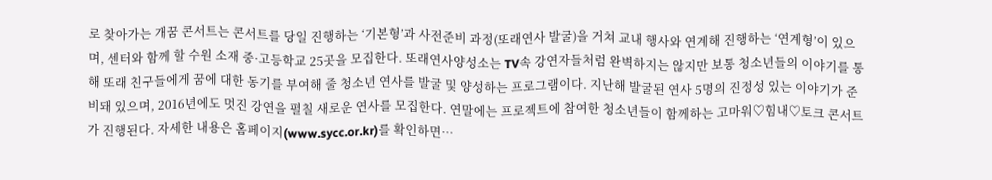로 찾아가는 개꿈 콘서트는 콘서트를 당일 진행하는 ‘기본형’과 사전준비 과정(또래연사 발굴)을 거쳐 교내 행사와 연계해 진행하는 ‘연계형’이 있으며, 센터와 함께 할 수원 소재 중·고등학교 25곳을 모집한다. 또래연사양성소는 TV속 강연자들처럼 완벽하지는 않지만 보통 청소년들의 이야기를 통해 또래 친구들에게 꿈에 대한 동기를 부여해 줄 청소년 연사를 발굴 및 양성하는 프로그램이다. 지난해 발굴된 연사 5명의 진정성 있는 이야기가 준비돼 있으며, 2016년에도 멋진 강연을 펼칠 새로운 연사를 모집한다. 연말에는 프로젝트에 참여한 청소년들이 함께하는 고마워♡힘내♡토크 콘서트가 진행된다. 자세한 내용은 홈페이지(www.sycc.or.kr)를 확인하면…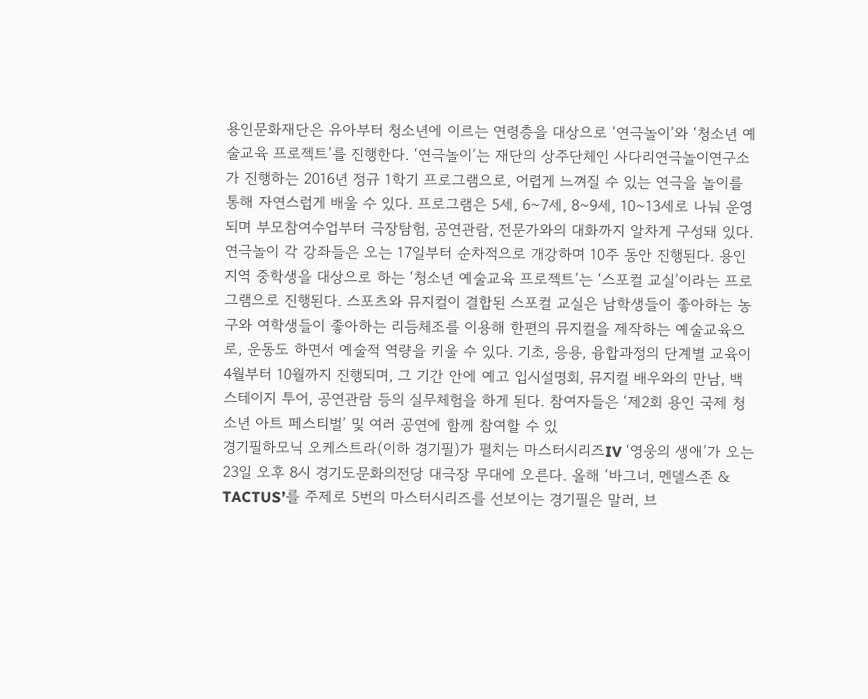용인문화재단은 유아부터 청소년에 이르는 연령층을 대상으로 ‘연극놀이’와 ‘청소년 예술교육 프로젝트’를 진행한다. ‘연극놀이’는 재단의 상주단체인 사다리연극놀이연구소가 진행하는 2016년 정규 1학기 프로그램으로, 어렵게 느껴질 수 있는 연극을 놀이를 통해 자연스럽게 배울 수 있다. 프로그램은 5세, 6~7세, 8~9세, 10~13세로 나눠 운영되며 부모참여수업부터 극장탐험, 공연관람, 전문가와의 대화까지 알차게 구성돼 있다. 연극놀이 각 강좌들은 오는 17일부터 순차적으로 개강하며 10주 동안 진행된다. 용인지역 중학생을 대상으로 하는 ‘청소년 예술교육 프로젝트’는 ‘스포컬 교실’이라는 프로그램으로 진행된다. 스포츠와 뮤지컬이 결합된 스포컬 교실은 남학생들이 좋아하는 농구와 여학생들이 좋아하는 리듬체조를 이용해 한편의 뮤지컬을 제작하는 예술교육으로, 운동도 하면서 예술적 역량을 키울 수 있다. 기초, 응용, 융합과정의 단계별 교육이 4월부터 10월까지 진행되며, 그 기간 안에 예고 입시설명회, 뮤지컬 배우와의 만남, 백스테이지 투어, 공연관람 등의 실무체험을 하게 된다. 참여자들은 ‘제2회 용인 국제 청소년 아트 페스티벌’ 및 여러 공연에 함께 참여할 수 있
경기필하모닉 오케스트라(이하 경기필)가 펼치는 마스터시리즈IV ‘영웅의 생애’가 오는 23일 오후 8시 경기도문화의전당 대극장 무대에 오른다. 올해 ‘바그너, 멘델스존 & TACTUS’를 주제로 5번의 마스터시리즈를 선보이는 경기필은 말러, 브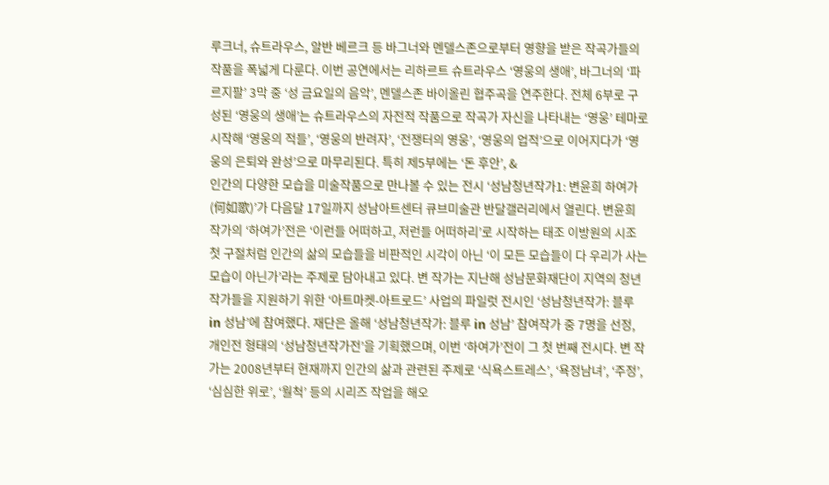루크너, 슈트라우스, 알반 베르크 등 바그너와 멘델스존으로부터 영향을 받은 작곡가들의 작품을 폭넓게 다룬다. 이번 공연에서는 리하르트 슈트라우스 ‘영웅의 생애’, 바그너의 ‘파르지팔’ 3막 중 ‘성 금요일의 음악’, 멘델스존 바이올린 협주곡을 연주한다. 전체 6부로 구성된 ‘영웅의 생애’는 슈트라우스의 자전적 작품으로 작곡가 자신을 나타내는 ‘영웅’ 테마로 시작해 ‘영웅의 적들’, ‘영웅의 반려자’, ‘전쟁터의 영웅’, ‘영웅의 업적’으로 이어지다가 ‘영웅의 은퇴와 완성’으로 마무리된다. 특히 제5부에는 ‘돈 후안’, &
인간의 다양한 모습을 미술작품으로 만나볼 수 있는 전시 ‘성남청년작가1: 변윤희 하여가(何如歌)’가 다음달 17일까지 성남아트센터 큐브미술관 반달갤러리에서 열린다. 변윤희 작가의 ‘하여가’전은 ‘이런들 어떠하고, 저런들 어떠하리’로 시작하는 태조 이방원의 시조 첫 구절처럼 인간의 삶의 모습들을 비판적인 시각이 아닌 ‘이 모든 모습들이 다 우리가 사는 모습이 아닌가’라는 주제로 담아내고 있다. 변 작가는 지난해 성남문화재단이 지역의 청년작가들을 지원하기 위한 ‘아트마켓-아트로드’ 사업의 파일럿 전시인 ‘성남청년작가: 블루 in 성남’에 참여했다. 재단은 올해 ‘성남청년작가: 블루 in 성남’ 참여작가 중 7명을 선정, 개인전 형태의 ‘성남청년작가전’을 기획했으며, 이번 ‘하여가’전이 그 첫 번째 전시다. 변 작가는 2008년부터 현재까지 인간의 삶과 관련된 주제로 ‘식욕스트레스’, ‘욕정남녀’, ‘주정’, ‘심심한 위로’, ‘월척’ 등의 시리즈 작업을 해오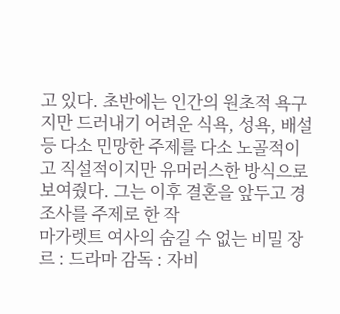고 있다. 초반에는 인간의 원초적 욕구지만 드러내기 어려운 식욕, 성욕, 배설 등 다소 민망한 주제를 다소 노골적이고 직설적이지만 유머러스한 방식으로 보여줬다. 그는 이후 결혼을 앞두고 경조사를 주제로 한 작
마가렛트 여사의 숨길 수 없는 비밀 장르 : 드라마 감독 : 자비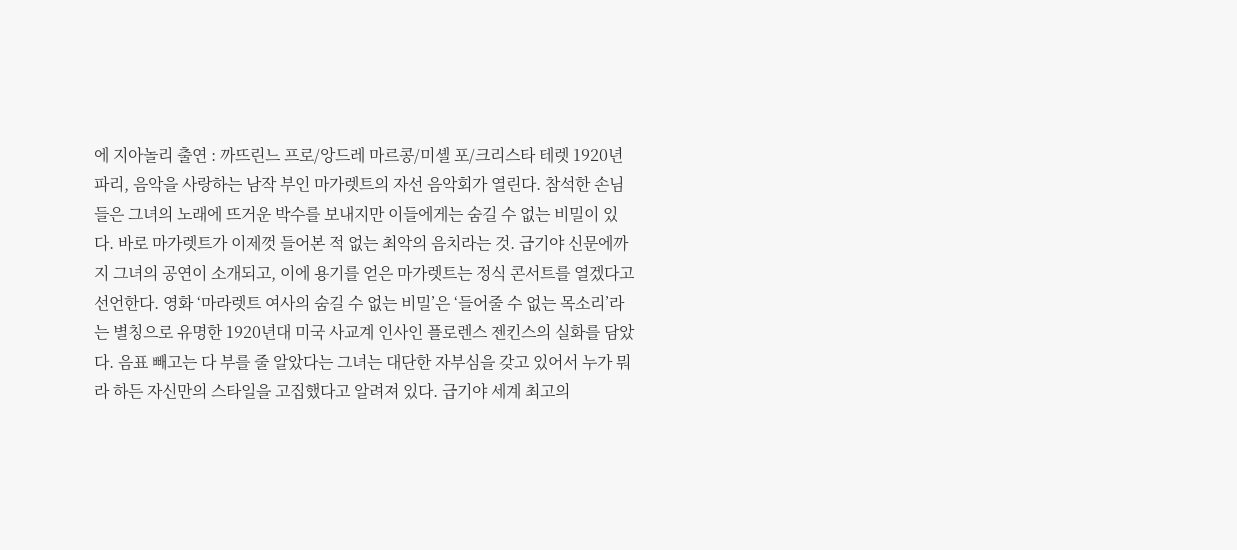에 지아놀리 출연 : 까뜨린느 프로/앙드레 마르콩/미셸 포/크리스타 테렛 1920년 파리, 음악을 사랑하는 남작 부인 마가렛트의 자선 음악회가 열린다. 참석한 손님들은 그녀의 노래에 뜨거운 박수를 보내지만 이들에게는 숨길 수 없는 비밀이 있다. 바로 마가렛트가 이제껏 들어본 적 없는 최악의 음치라는 것. 급기야 신문에까지 그녀의 공연이 소개되고, 이에 용기를 얻은 마가렛트는 정식 콘서트를 열겠다고 선언한다. 영화 ‘마라렛트 여사의 숨길 수 없는 비밀’은 ‘들어줄 수 없는 목소리’라는 별칭으로 유명한 1920년대 미국 사교계 인사인 플로렌스 젠킨스의 실화를 담았다. 음표 빼고는 다 부를 줄 알았다는 그녀는 대단한 자부심을 갖고 있어서 누가 뭐라 하든 자신만의 스타일을 고집했다고 알려져 있다. 급기야 세계 최고의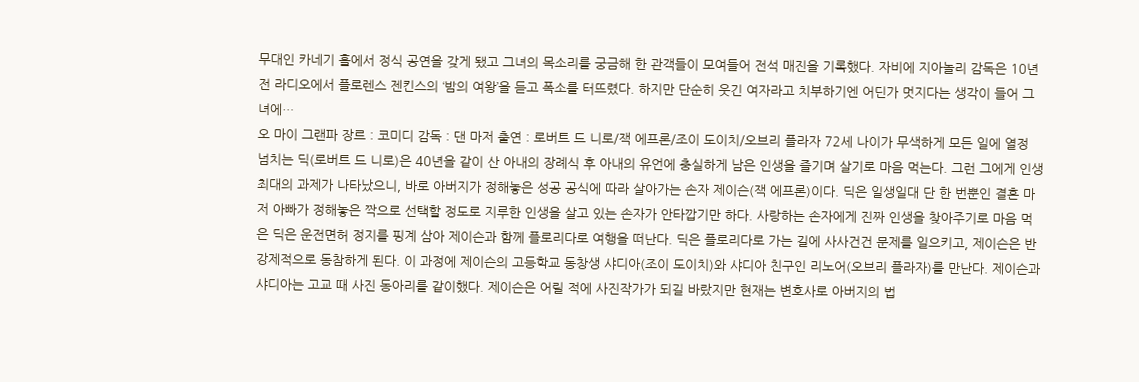무대인 카네기 홀에서 정식 공연을 갖게 됐고 그녀의 목소리를 궁금해 한 관객들이 모여들어 전석 매진을 기록했다. 자비에 지아놀리 감독은 10년 전 라디오에서 플로렌스 젠킨스의 ‘밤의 여왕’을 듣고 폭소를 터뜨렸다. 하지만 단순히 웃긴 여자라고 치부하기엔 어딘가 멋지다는 생각이 들어 그녀에…
오 마이 그랜파 장르 : 코미디 감독 : 댄 마저 출연 : 로버트 드 니로/잭 에프론/조이 도이치/오브리 플라자 72세 나이가 무색하게 모든 일에 열정 넘치는 딕(로버트 드 니로)은 40년을 같이 산 아내의 장례식 후 아내의 유언에 충실하게 남은 인생을 즐기며 살기로 마음 먹는다. 그런 그에게 인생 최대의 과제가 나타났으니, 바로 아버지가 정해놓은 성공 공식에 따라 살아가는 손자 제이슨(잭 에프론)이다. 딕은 일생일대 단 한 번뿐인 결혼 마저 아빠가 정해놓은 짝으로 선택할 정도로 지루한 인생을 살고 있는 손자가 안타깝기만 하다. 사랑하는 손자에게 진짜 인생을 찾아주기로 마음 먹은 딕은 운전면허 정지를 핑계 삼아 제이슨과 함께 플로리다로 여행을 떠난다. 딕은 플로리다로 가는 길에 사사건건 문제를 일으키고, 제이슨은 반 강제적으로 동참하게 된다. 이 과정에 제이슨의 고등학교 동창생 샤디아(조이 도이치)와 샤디아 친구인 리노어(오브리 플라자)를 만난다. 제이슨과 샤디아는 고교 때 사진 동아리를 같이했다. 제이슨은 어릴 적에 사진작가가 되길 바랐지만 현재는 변호사로 아버지의 법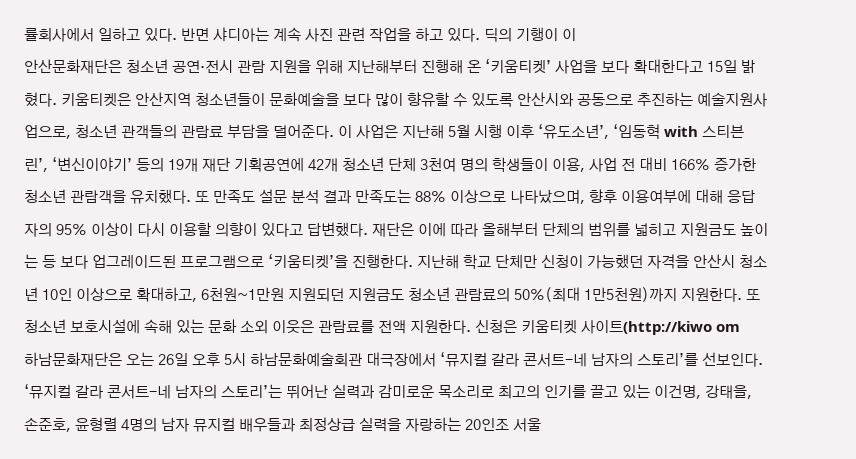률회사에서 일하고 있다. 반면 샤디아는 계속 사진 관련 작업을 하고 있다. 딕의 기행이 이
안산문화재단은 청소년 공연·전시 관람 지원을 위해 지난해부터 진행해 온 ‘키움티켓’ 사업을 보다 확대한다고 15일 밝혔다. 키움티켓은 안산지역 청소년들이 문화예술을 보다 많이 향유할 수 있도록 안산시와 공동으로 추진하는 예술지원사업으로, 청소년 관객들의 관람료 부담을 덜어준다. 이 사업은 지난해 5월 시행 이후 ‘유도소년’, ‘임동혁 with 스티븐 린’, ‘변신이야기’ 등의 19개 재단 기획공연에 42개 청소년 단체 3천여 명의 학생들이 이용, 사업 전 대비 166% 증가한 청소년 관람객을 유치했다. 또 만족도 설문 분석 결과 만족도는 88% 이상으로 나타났으며, 향후 이용여부에 대해 응답자의 95% 이상이 다시 이용할 의향이 있다고 답변했다. 재단은 이에 따라 올해부터 단체의 범위를 넓히고 지원금도 높이는 등 보다 업그레이드된 프로그램으로 ‘키움티켓’을 진행한다. 지난해 학교 단체만 신청이 가능했던 자격을 안산시 청소년 10인 이상으로 확대하고, 6천원~1만원 지원되던 지원금도 청소년 관람료의 50%(최대 1만5천원)까지 지원한다. 또 청소년 보호시설에 속해 있는 문화 소외 이웃은 관람료를 전액 지원한다. 신청은 키움티켓 사이트(http://kiwo om
하남문화재단은 오는 26일 오후 5시 하남문화예술회관 대극장에서 ‘뮤지컬 갈라 콘서트-네 남자의 스토리’를 선보인다. ‘뮤지컬 갈라 콘서트-네 남자의 스토리’는 뛰어난 실력과 감미로운 목소리로 최고의 인기를 끌고 있는 이건명, 강태을, 손준호, 윤형렬 4명의 남자 뮤지컬 배우들과 최정상급 실력을 자랑하는 20인조 서울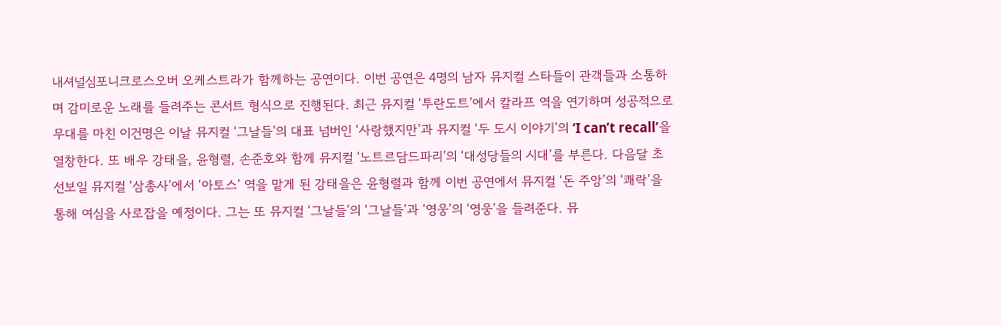내셔널심포니크로스오버 오케스트라가 함께하는 공연이다. 이번 공연은 4명의 남자 뮤지컬 스타들이 관객들과 소통하며 감미로운 노래를 들려주는 콘서트 형식으로 진행된다. 최근 뮤지컬 ‘투란도트’에서 칼라프 역을 연기하며 성공적으로 무대를 마친 이건명은 이날 뮤지컬 ‘그날들’의 대표 넘버인 ‘사랑했지만’과 뮤지컬 ‘두 도시 이야기’의 ‘I can’t recall’을 열창한다. 또 배우 강태을, 윤형렬, 손준호와 함께 뮤지컬 ‘노트르담드파리’의 ‘대성당들의 시대’를 부른다. 다음달 초 선보일 뮤지컬 ‘삼총사’에서 ‘아토스’ 역을 맡게 된 강태을은 윤형렬과 함께 이번 공연에서 뮤지컬 ‘돈 주앙’의 ‘쾌락’을 통해 여심을 사로잡을 예정이다. 그는 또 뮤지컬 ‘그날들’의 ‘그날들’과 ‘영웅’의 ‘영웅’을 들려준다. 뮤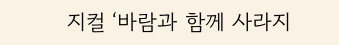지컬 ‘바람과 함께 사라지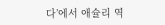다’에서 애슐리 역